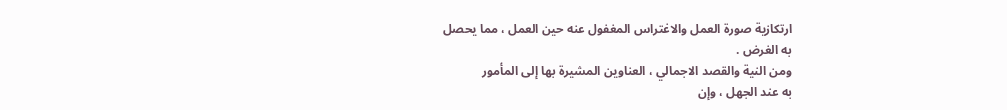ارتكازية صورة العمل والاغتراس المغفول عنه حين العمل ، مما يحصل
به الغرض .
ومن النية والقصد الاجمالي ، العناوين المشيرة بها إلى المأمور
به عند الجهل ، وإن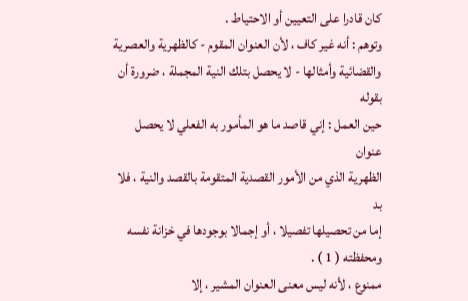كان قادرا على التعيين أو الاحتياط .
وتوهم : أنه غير كاف ، لأن العنوان المقوم - كالظهرية والعصرية
والقضائية وأمثالها - لا يحصل بتلك النية المجملة ، ضرورة أن بقوله
حين العمل : إني قاصد ما هو المأمور به الفعلي لا يحصل عنوان
الظهرية الذي من الأمور القصدية المتقومة بالقصد والنية ، فلا بد
إما من تحصيلها تفصيلا ، أو إجمالا بوجودها في خزانة نفسه ومحفظته ( 1 ) .
ممنوع ، لأنه ليس معنى العنوان المشير ، إلا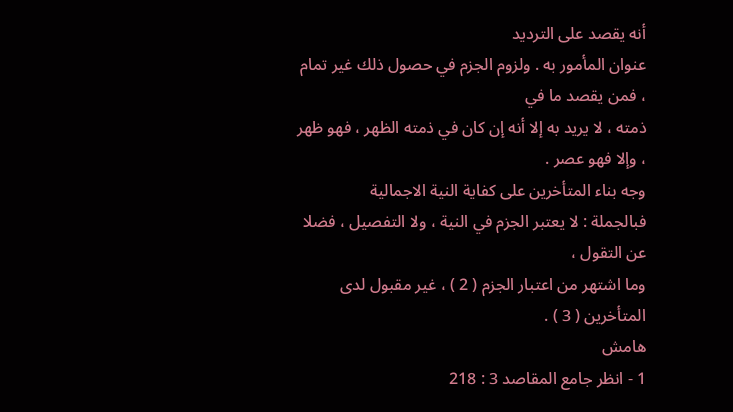أنه يقصد على الترديد
عنوان المأمور به . ولزوم الجزم في حصول ذلك غير تمام ، فمن يقصد ما في
ذمته ، لا يريد به إلا أنه إن كان في ذمته الظهر ، فهو ظهر ، وإلا فهو عصر .
وجه بناء المتأخرين على كفاية النية الاجمالية
فبالجملة : لا يعتبر الجزم في النية ، ولا التفصيل ، فضلا عن التقول ،
وما اشتهر من اعتبار الجزم ( 2 ) ، غير مقبول لدى المتأخرين ( 3 ) .
هامش
1 - انظر جامع المقاصد 3 : 218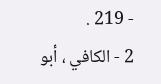- 219 .
2 - الكافي ، أبو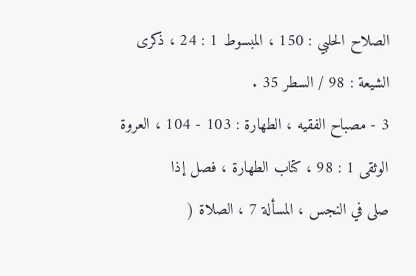الصلاح الحلبي : 150 ، المبسوط 1 : 24 ، ذكرى الشيعة : 98 / السطر 35 .
3 - مصباح الفقيه ، الطهارة : 103 - 104 ، العروة الوثقى 1 : 98 ، كتاب الطهارة ، فصل إذا
صلى في النجس ، المسألة 7 ، الصلاة (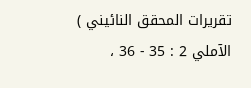تقريرات المحقق النائيني ) الآملي 2 : 35 - 36 ،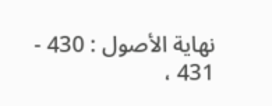نهاية الأصول : 430 - 431 ،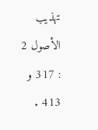تهذيب الأصول 2 : 317 و 413 .